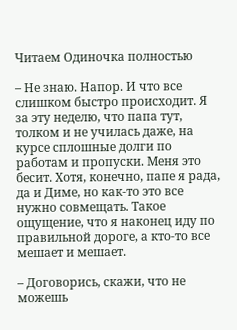Читаем Одиночка полностью

– Не знаю. Напор. И что все слишком быстро происходит. Я за эту неделю, что папа тут, толком и не училась даже, на курсе сплошные долги по работам и пропуски. Меня это бесит. Хотя, конечно, папе я рада, да и Диме, но как-то это все нужно совмещать. Такое ощущение, что я наконец иду по правильной дороге, а кто-то все мешает и мешает.

– Договорись, скажи, что не можешь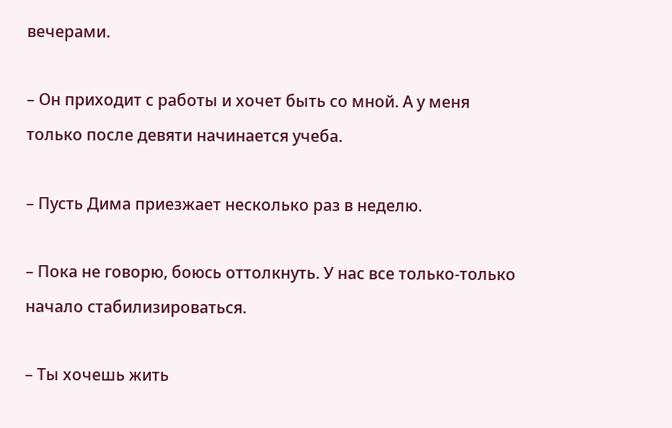вечерами.

– Он приходит с работы и хочет быть со мной. А у меня только после девяти начинается учеба.

– Пусть Дима приезжает несколько раз в неделю.

– Пока не говорю, боюсь оттолкнуть. У нас все только-только начало стабилизироваться.

– Ты хочешь жить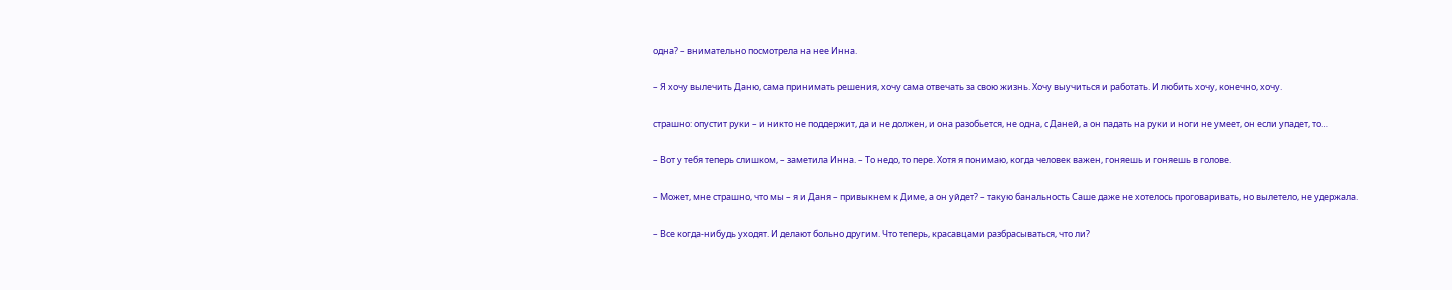одна? – внимательно посмотрела на нее Инна.

– Я хочу вылечить Даню, сама принимать решения, хочу сама отвечать за свою жизнь. Хочу выучиться и работать. И любить хочу, конечно, хочу.

страшно: опустит руки – и никто не поддержит, да и не должен, и она разобьется, не одна, с Даней, а он падать на руки и ноги не умеет, он если упадет, то…

– Вот у тебя теперь слишком, – заметила Инна. – То недо, то пере. Хотя я понимаю, когда человек важен, гоняешь и гоняешь в голове.

– Может, мне страшно, что мы – я и Даня – привыкнем к Диме, а он уйдет? – такую банальность Саше даже не хотелось проговаривать, но вылетело, не удержала.

– Все когда-нибудь уходят. И делают больно другим. Что теперь, красавцами разбрасываться, что ли?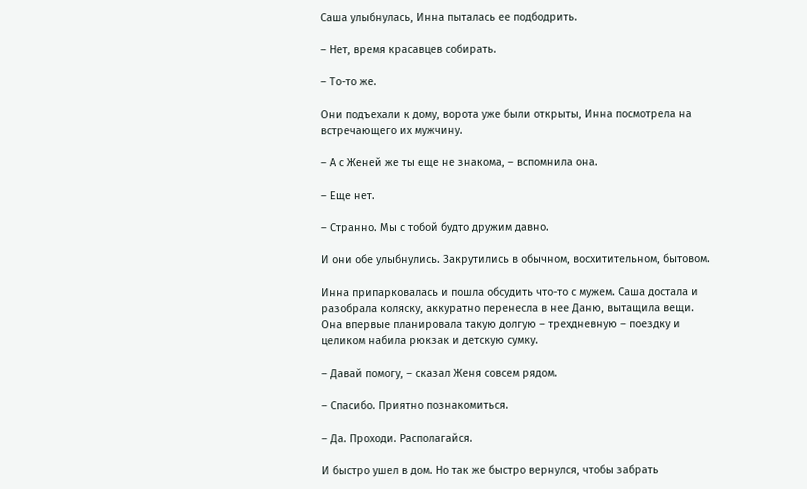Саша улыбнулась, Инна пыталась ее подбодрить.

– Нет, время красавцев собирать.

– То-то же.

Они подъехали к дому, ворота уже были открыты, Инна посмотрела на встречающего их мужчину.

– А с Женей же ты еще не знакома, – вспомнила она.

– Еще нет.

– Странно. Мы с тобой будто дружим давно.

И они обе улыбнулись. Закрутились в обычном, восхитительном, бытовом.

Инна припарковалась и пошла обсудить что-то с мужем. Саша достала и разобрала коляску, аккуратно перенесла в нее Даню, вытащила вещи. Она впервые планировала такую долгую – трехдневную – поездку и целиком набила рюкзак и детскую сумку.

– Давай помогу, – сказал Женя совсем рядом.

– Спасибо. Приятно познакомиться.

– Да. Проходи. Располагайся.

И быстро ушел в дом. Но так же быстро вернулся, чтобы забрать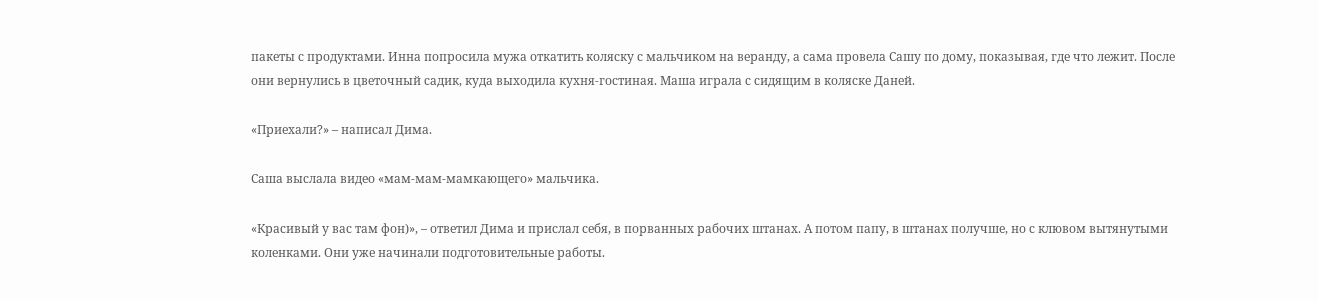пакеты с продуктами. Инна попросила мужа откатить коляску с мальчиком на веранду, а сама провела Сашу по дому, показывая, где что лежит. После они вернулись в цветочный садик, куда выходила кухня-гостиная. Маша играла с сидящим в коляске Даней.

«Приехали?» – написал Дима.

Саша выслала видео «мам-мам-мамкающего» мальчика.

«Красивый у вас там фон)», – ответил Дима и прислал себя, в порванных рабочих штанах. А потом папу, в штанах получше, но с клювом вытянутыми коленками. Они уже начинали подготовительные работы.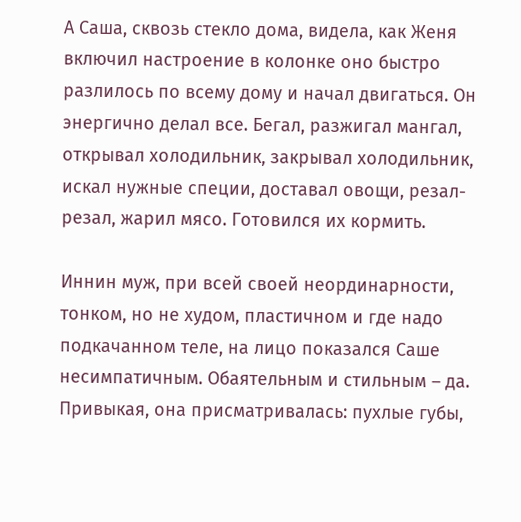А Саша, сквозь стекло дома, видела, как Женя включил настроение в колонке оно быстро разлилось по всему дому и начал двигаться. Он энергично делал все. Бегал, разжигал мангал, открывал холодильник, закрывал холодильник, искал нужные специи, доставал овощи, резал-резал, жарил мясо. Готовился их кормить.

Иннин муж, при всей своей неординарности, тонком, но не худом, пластичном и где надо подкачанном теле, на лицо показался Саше несимпатичным. Обаятельным и стильным – да. Привыкая, она присматривалась: пухлые губы,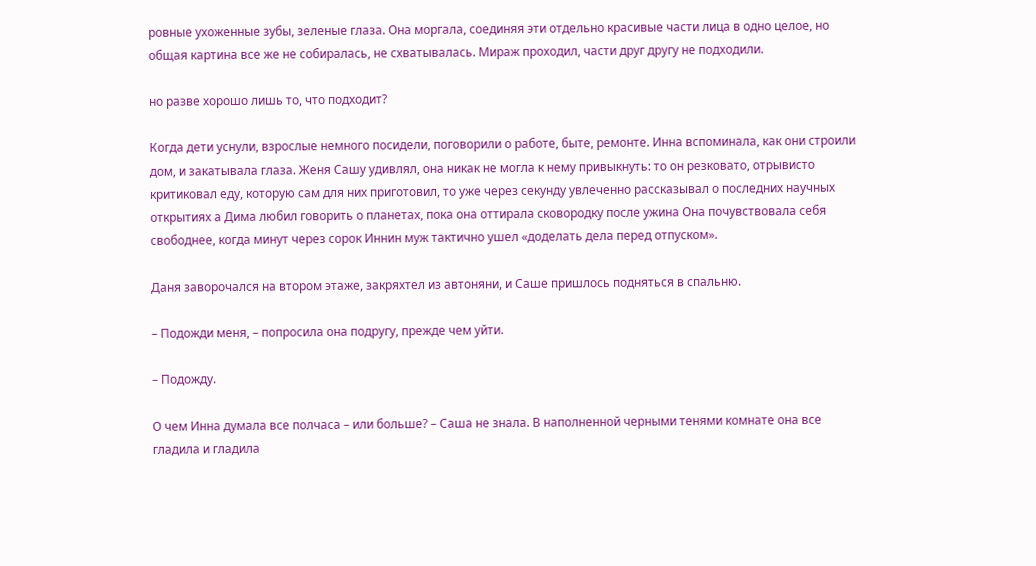ровные ухоженные зубы, зеленые глаза. Она моргала, соединяя эти отдельно красивые части лица в одно целое, но общая картина все же не собиралась, не схватывалась. Мираж проходил, части друг другу не подходили.

но разве хорошо лишь то, что подходит?

Когда дети уснули, взрослые немного посидели, поговорили о работе, быте, ремонте. Инна вспоминала, как они строили дом, и закатывала глаза. Женя Сашу удивлял, она никак не могла к нему привыкнуть: то он резковато, отрывисто критиковал еду, которую сам для них приготовил, то уже через секунду увлеченно рассказывал о последних научных открытиях а Дима любил говорить о планетах, пока она оттирала сковородку после ужина Она почувствовала себя свободнее, когда минут через сорок Иннин муж тактично ушел «доделать дела перед отпуском».

Даня заворочался на втором этаже, закряхтел из автоняни, и Саше пришлось подняться в спальню.

– Подожди меня, – попросила она подругу, прежде чем уйти.

– Подожду.

О чем Инна думала все полчаса – или больше? – Саша не знала. В наполненной черными тенями комнате она все гладила и гладила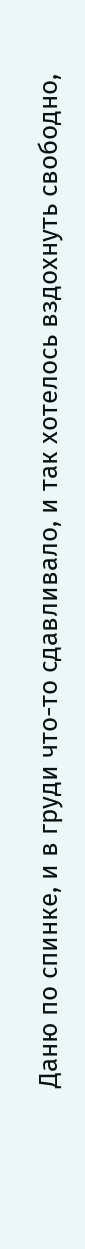Даню по спинке, и в груди что-то сдавливало, и так хотелось вздохнуть свободно,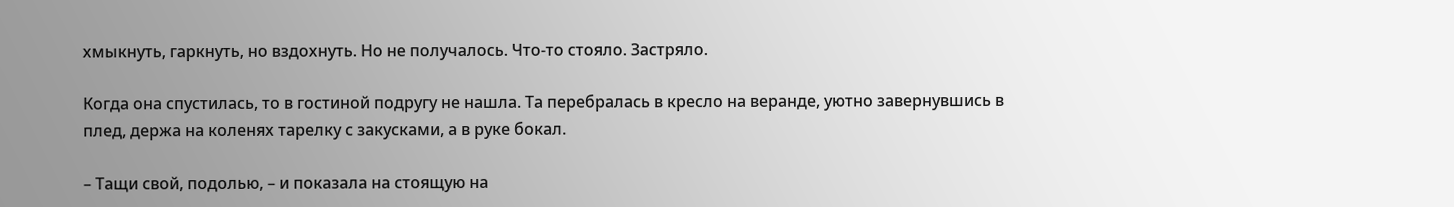хмыкнуть, гаркнуть, но вздохнуть. Но не получалось. Что-то стояло. Застряло.

Когда она спустилась, то в гостиной подругу не нашла. Та перебралась в кресло на веранде, уютно завернувшись в плед, держа на коленях тарелку с закусками, а в руке бокал.

– Тащи свой, подолью, – и показала на стоящую на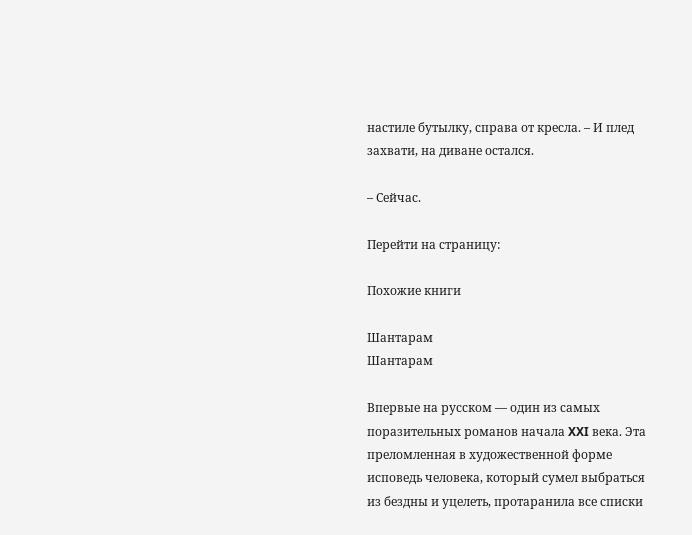настиле бутылку, справа от кресла. – И плед захвати, на диване остался.

– Сейчас.

Перейти на страницу:

Похожие книги

Шантарам
Шантарам

Впервые на русском — один из самых поразительных романов начала XXI века. Эта преломленная в художественной форме исповедь человека, который сумел выбраться из бездны и уцелеть, протаранила все списки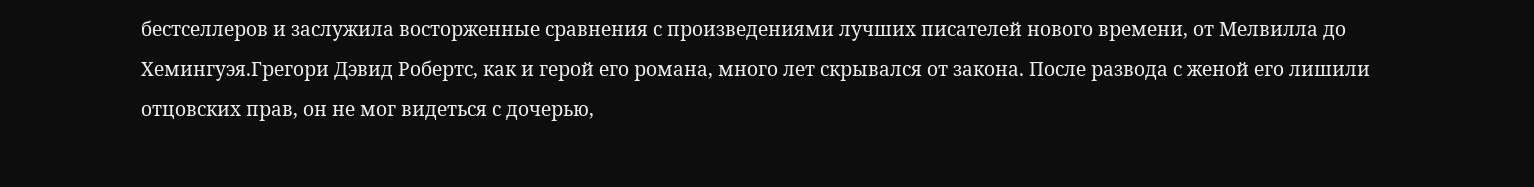бестселлеров и заслужила восторженные сравнения с произведениями лучших писателей нового времени, от Мелвилла до Хемингуэя.Грегори Дэвид Робертс, как и герой его романа, много лет скрывался от закона. После развода с женой его лишили отцовских прав, он не мог видеться с дочерью,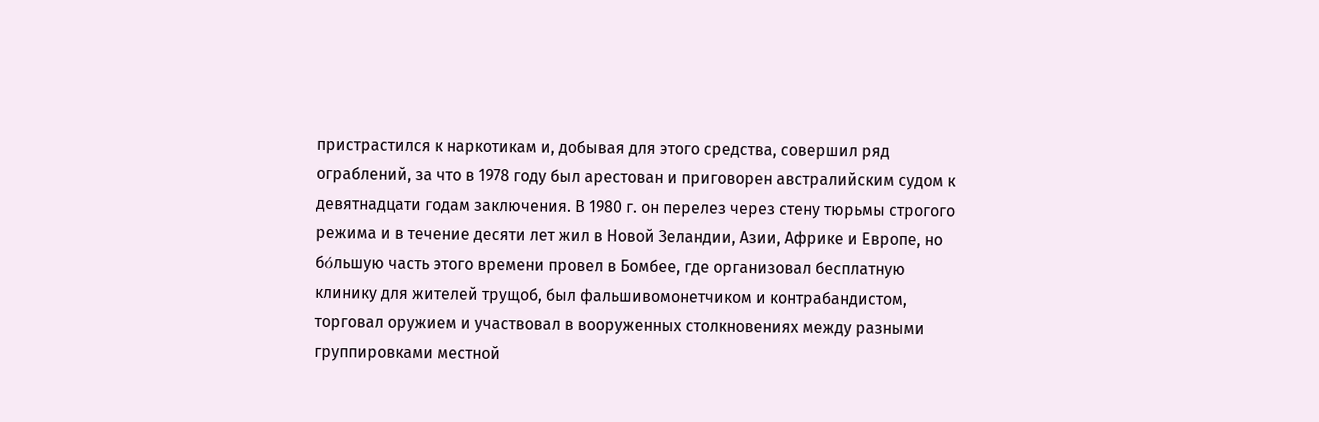пристрастился к наркотикам и, добывая для этого средства, совершил ряд ограблений, за что в 1978 году был арестован и приговорен австралийским судом к девятнадцати годам заключения. В 1980 г. он перелез через стену тюрьмы строгого режима и в течение десяти лет жил в Новой Зеландии, Азии, Африке и Европе, но бόльшую часть этого времени провел в Бомбее, где организовал бесплатную клинику для жителей трущоб, был фальшивомонетчиком и контрабандистом, торговал оружием и участвовал в вооруженных столкновениях между разными группировками местной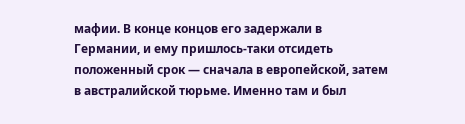мафии. В конце концов его задержали в Германии, и ему пришлось-таки отсидеть положенный срок — сначала в европейской, затем в австралийской тюрьме. Именно там и был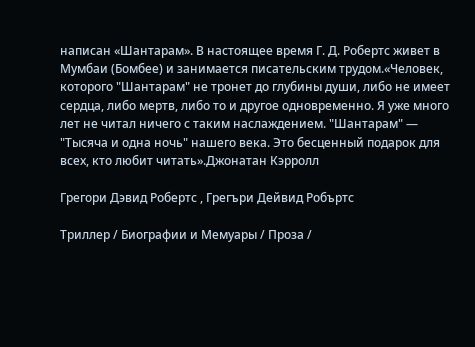написан «Шантарам». В настоящее время Г. Д. Робертс живет в Мумбаи (Бомбее) и занимается писательским трудом.«Человек, которого "Шантарам" не тронет до глубины души, либо не имеет сердца, либо мертв, либо то и другое одновременно. Я уже много лет не читал ничего с таким наслаждением. "Шантарам" — "Тысяча и одна ночь" нашего века. Это бесценный подарок для всех, кто любит читать».Джонатан Кэрролл

Грегори Дэвид Робертс , Грегъри Дейвид Робъртс

Триллер / Биографии и Мемуары / Проза /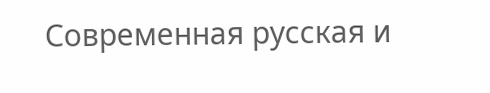Современная русская и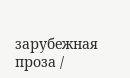зарубежная проза /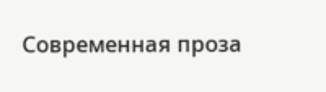Современная проза